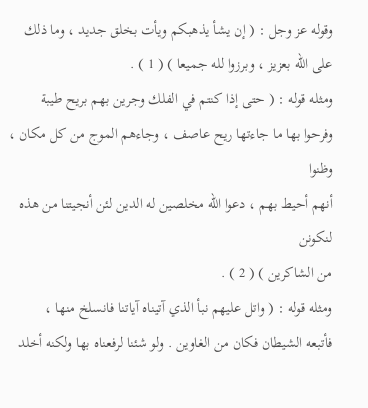وقوله عز وجل : ( إن يشأ يذهبكم ويأت بخلق جديد ، وما ذلك
على الله بعزيز ، وبرزوا لله جميعا ) ( 1 ) .
ومثله قوله : ( حتى إذا كنتم في الفلك وجرين بهم بريح طيبة
وفرحوا بها ما جاءتها ريح عاصف ، وجاءهم الموج من كل مكان ، وظنوا
أنهم أحيط بهم ، دعوا الله مخلصين له الدين لئن أنجيتنا من هذه لنكونن
من الشاكرين ) ( 2 ) .
ومثله قوله : ( واتل عليهم نبأ الذي آتيناه آياتنا فانسلخ منها ،
فأتبعه الشيطان فكان من الغاوين . ولو شئنا لرفعناه بها ولكنه أخلد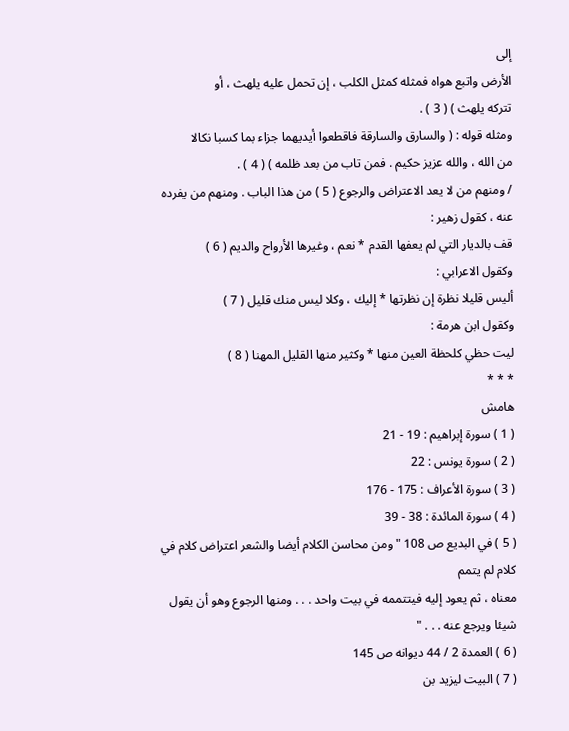إلى
الأرض واتبع هواه فمثله كمثل الكلب ، إن تحمل عليه يلهث ، أو
تتركه يلهث ) ( 3 ) .
ومثله قوله : ( والسارق والسارقة فاقطعوا أيديهما جزاء بما كسبا نكالا
من الله ، والله عزيز حكيم . فمن تاب من بعد ظلمه ) ( 4 ) .
/ ومنهم من لا يعد الاعتراض والرجوع ( 5 ) من هذا الباب . ومنهم من يفرده
عنه ، كقول زهير :
قف بالديار التي لم يعفها القدم * نعم ، وغيرها الأرواح والديم ( 6 )
وكقول الاعرابي :
أليس قليلا نظرة إن نظرتها * إليك ، وكلا ليس منك قليل ( 7 )
وكقول ابن هرمة :
ليت حظي كلحظة العين منها * وكثير منها القليل المهنا ( 8 )
* * *
هامش
( 1 ) سورة إبراهيم : 19 - 21
( 2 ) سورة يونس : 22
( 3 ) سورة الأعراف : 175 - 176
( 4 ) سورة المائدة : 38 - 39
( 5 ) في البديع ص 108 " ومن محاسن الكلام أيضا والشعر اعتراض كلام في كلام لم يتمم
معناه ، ثم يعود إليه فيتتممه في بيت واحد . . . ومنها الرجوع وهو أن يقول شيئا ويرجع عنه . . . "
( 6 ) العمدة 2 / 44 ديوانه ص 145
( 7 ) البيت ليزيد بن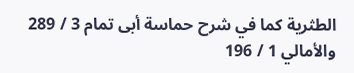الطثرية كما في شرح حماسة أبى تمام 3 / 289 والأمالي 1 / 196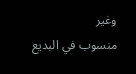وغير
منسوب في البديع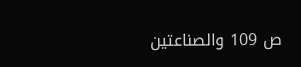ص 109 والصناعتين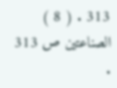313 . ( 8 ) الصناعتين ص 313 .